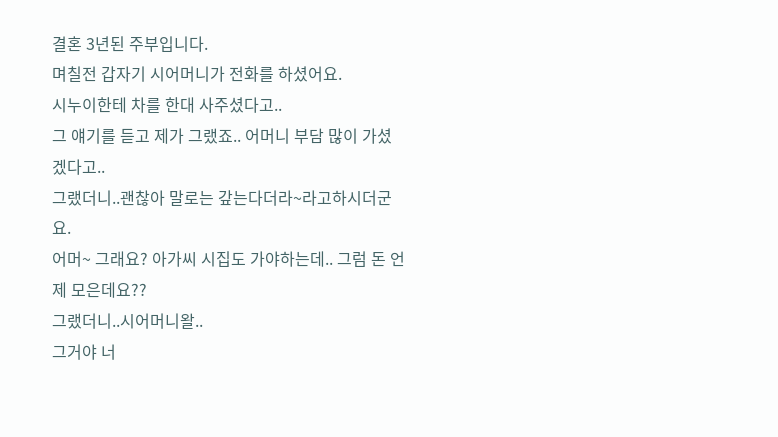결혼 3년된 주부입니다.
며칠전 갑자기 시어머니가 전화를 하셨어요.
시누이한테 차를 한대 사주셨다고..
그 얘기를 듣고 제가 그랬죠.. 어머니 부담 많이 가셨겠다고..
그랬더니..괜찮아 말로는 갚는다더라~라고하시더군요.
어머~ 그래요? 아가씨 시집도 가야하는데.. 그럼 돈 언제 모은데요??
그랬더니..시어머니왈..
그거야 너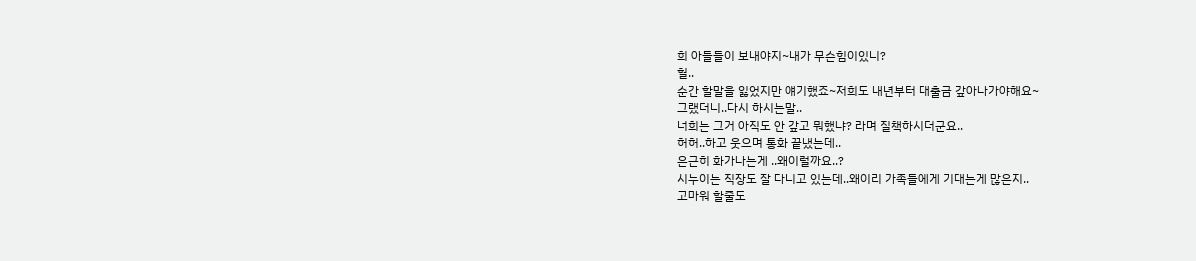희 아들들이 보내야지~내가 무슨힘이있니?
헐..
순간 할말을 잃었지만 얘기했죠~저희도 내년부터 대출금 갚아나가야해요~
그랬더니..다시 하시는말..
너희는 그거 아직도 안 갚고 뭐했냐? 라며 질책하시더군요..
허허..하고 웃으며 통화 끝냈는데..
은근히 화가나는게 ..왜이럴까요..?
시누이는 직장도 잘 다니고 있는데..왜이리 가족들에게 기대는게 많은지..
고마워 할줄도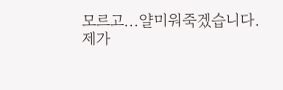모르고...얄미워죽겠습니다.
제가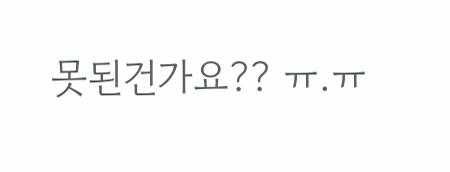못된건가요?? ㅠ.ㅠ